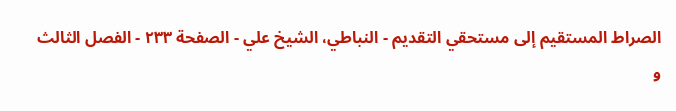الصراط المستقيم إلى مستحقي التقديم - النباطي، الشيخ علي - الصفحة ٢٣٣ - الفصل الثالث
و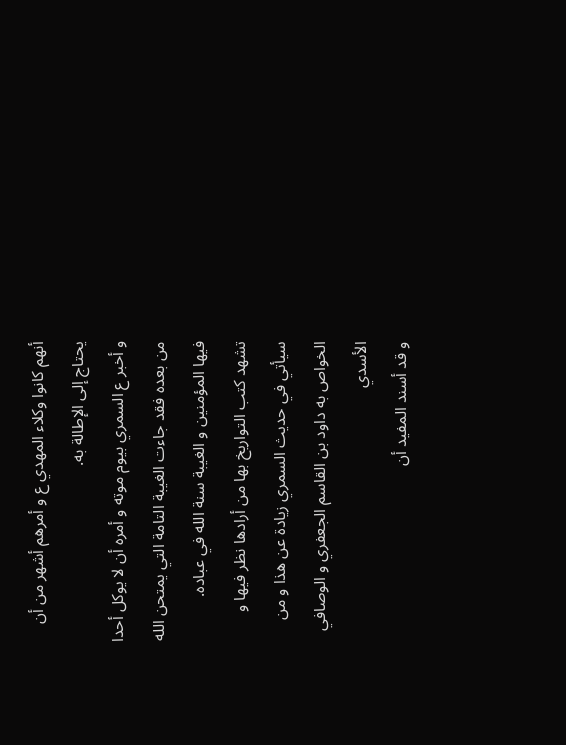أنهم كانوا وكلاء المهدي ع و أمرهم أشهر من أن يحتاج إلى الإطالة به.
و أخبر ع السمري بيوم موته و أمره أن لا يوكل أحدا من بعده فقد جاءت الغيبة التامة التي يمتحن الله فيها المؤمنين و الغيبة سنة الله في عباده.
تشهد كتب التواريخ بها من أرادها نظر فيها و سيأتي في حديث السمري زيادة عن هذا و من الخواص به داود بن القاسم الجعفري و الوصافي الأسدي
و قد أسند المفيد أن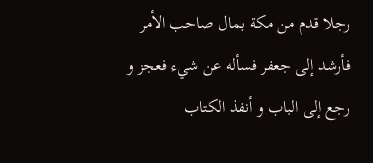رجلا قدم من مكة بمال صاحب الأمر فأرشد إلى جعفر فسأله عن شيء فعجز و رجع إلى الباب و أنفذ الكتاب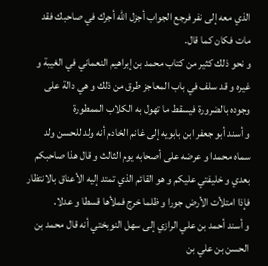الذي معه إلى نفر فرجع الجواب أجزل الله أجرك في صاحبك فقد مات فكان كما قال.
و نحو ذلك كثير من كتاب محمد بن إبراهيم النعماني في الغيبة و غيره و قد سلف في باب المعاجز طرق من ذلك و هي دالة على وجوده بالضرورة فيسقط ما تهول به الكلاب الممطورة
و أسند أبو جعفر ابن بابويه إلى غانم الخادم أنه ولد للحسن ولد سماه محمدا و عرضه على أصحابه يوم الثالث و قال هذا صاحبكم بعدي و خليفتي عليكم و هو القائم الذي تمتد إليه الأعناق بالانتظار فإذا امتلأت الأرض جورا و ظلما خرج فملأها قسطا و عدلا.
و أسند أحمد بن علي الرازي إلى سهل النوبختي أنه قال محمد بن الحسن بن علي بن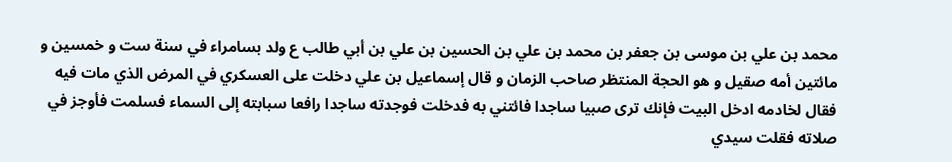محمد بن علي بن موسى بن جعفر بن محمد بن علي بن الحسين بن علي بن أبي طالب ع ولد بسامراء في سنة ست و خمسين و مائتين أمه صقيل و هو الحجة المنتظر صاحب الزمان و قال إسماعيل بن علي دخلت على العسكري في المرض الذي مات فيه فقال لخادمه ادخل البيت فإنك ترى صبيا ساجدا فائتني به فدخلت فوجدته ساجدا رافعا سبابته إلى السماء فسلمت فأوجز في صلاته فقلت سيدي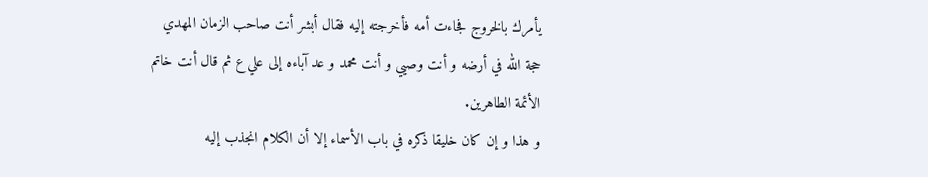يأمرك بالخروج فجاءت أمه فأخرجته إليه فقال أبشر أنت صاحب الزمان المهدي حجة الله في أرضه و أنت وصيي و أنت محمد و عد آباءه إلى علي ع ثم قال أنت خاتم الأئمة الطاهرين.
و هذا و إن كان خليقا ذكره في باب الأسماء إلا أن الكلام انجذب إليه